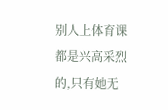别人上体育课都是兴高采烈的,只有她无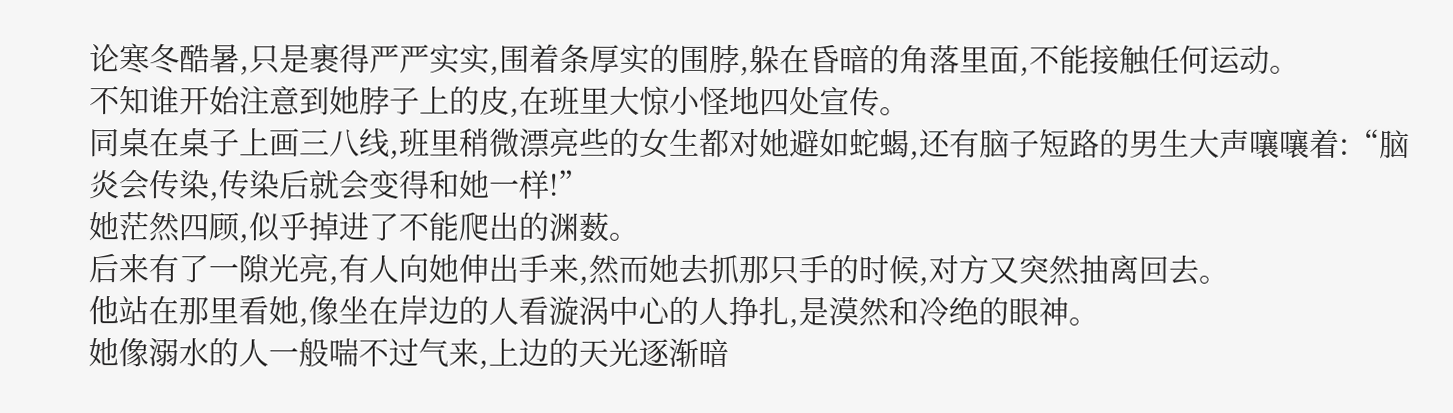论寒冬酷暑,只是裹得严严实实,围着条厚实的围脖,躲在昏暗的角落里面,不能接触任何运动。
不知谁开始注意到她脖子上的皮,在班里大惊小怪地四处宣传。
同桌在桌子上画三八线,班里稍微漂亮些的女生都对她避如蛇蝎,还有脑子短路的男生大声嚷嚷着:“脑炎会传染,传染后就会变得和她一样!”
她茫然四顾,似乎掉进了不能爬出的渊薮。
后来有了一隙光亮,有人向她伸出手来,然而她去抓那只手的时候,对方又突然抽离回去。
他站在那里看她,像坐在岸边的人看漩涡中心的人挣扎,是漠然和冷绝的眼神。
她像溺水的人一般喘不过气来,上边的天光逐渐暗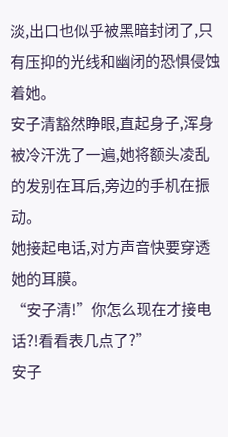淡,出口也似乎被黑暗封闭了,只有压抑的光线和幽闭的恐惧侵蚀着她。
安子清豁然睁眼,直起身子,浑身被冷汗洗了一遍,她将额头凌乱的发别在耳后,旁边的手机在振动。
她接起电话,对方声音快要穿透她的耳膜。
“安子清!”你怎么现在才接电话?!看看表几点了?”
安子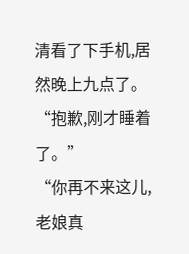清看了下手机,居然晚上九点了。
“抱歉,刚才睡着了。”
“你再不来这儿,老娘真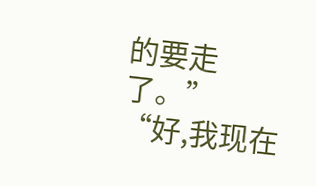的要走了。”
“好,我现在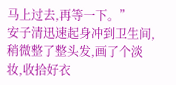马上过去,再等一下。”
安子清迅速起身冲到卫生间,稍微整了整头发,画了个淡妆,收拾好衣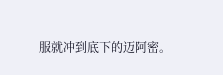服就冲到底下的迈阿密。